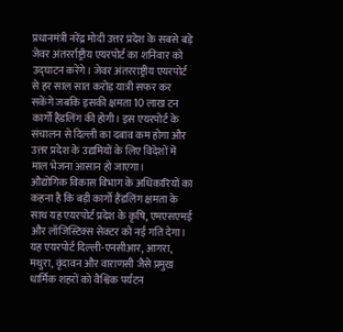प्रधानमंत्री नरेंद्र मोदी उत्तर प्रदेश के सबसे बड़े जेवर अंतरर्राष्ट्रीय एयरपोर्ट का शनिवार को उद्घाटन करेंगे। जेवर अंतरराष्ट्रीय एयरपोर्ट से हर साल सात करोड़ यात्री सफर कर सकेंगे जबकि इसकी क्षमता 10 लाख टन कार्गो हैंडलिंग की होगी। इस एयरपोर्ट के संचालन से दिल्ली का दबाव कम होगा और उत्तर प्रदेश के उद्यमियों के लिए विदेशों में माल भेजना आसान हो जाएगा।
औद्योगिक विकास विभाग के अधिकारियों का कहना है कि बड़ी कार्गो हैंडलिंग क्षमता के साथ यह एयरपोर्ट प्रदेश के कृषि, एमएसएमई और लॉजिस्टिक्स सेक्टर को नई गति देगा। यह एयरपोर्ट दिल्ली-एनसीआर, आगरा, मथुरा, वृंदावन और वाराणसी जैसे प्रमुख धार्मिक शहरों को वैश्विक पर्यटन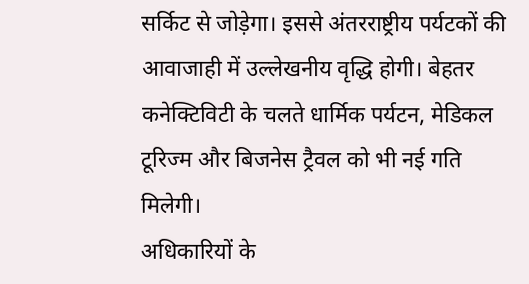सर्किट से जोड़ेगा। इससे अंतरराष्ट्रीय पर्यटकों की आवाजाही में उल्लेखनीय वृद्धि होगी। बेहतर कनेक्टिविटी के चलते धार्मिक पर्यटन, मेडिकल टूरिज्म और बिजनेस ट्रैवल को भी नई गति मिलेगी।
अधिकारियों के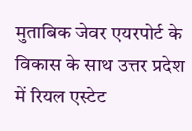मुताबिक जेवर एयरपोर्ट के विकास के साथ उत्तर प्रदेश में रियल एस्टेट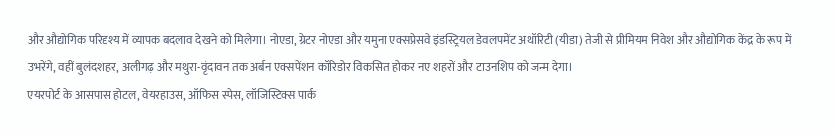और औद्योगिक परिदृश्य में व्यापक बदलाव देखने को मिलेगा। नोएडा, ग्रेटर नोएडा और यमुना एक्सप्रेसवे इंडस्ट्रियल डेवलपमेंट अथॉरिटी (यीडा) तेजी से प्रीमियम निवेश और औद्योगिक केंद्र के रूप में उभरेंगे, वहीं बुलंदशहर, अलीगढ़ और मथुरा-वृंदावन तक अर्बन एक्सपेंशन कॉरिडोर विकसित होकर नए शहरों और टाउनशिप को जन्म देगा।
एयरपोर्ट के आसपास होटल, वेयरहाउस, ऑफिस स्पेस, लॉजिस्टिक्स पार्क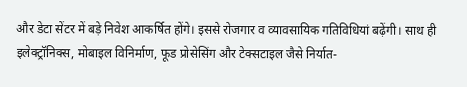और डेटा सेंटर में बड़े निवेश आकर्षित होंगे। इससे रोजगार व व्यावसायिक गतिविधियां बढ़ेंगी। साथ ही इलेक्ट्रॉनिक्स, मोबाइल विनिर्माण, फूड प्रोसेसिंग और टेक्सटाइल जैसे निर्यात-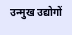उन्मुख उद्योगों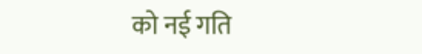को नई गति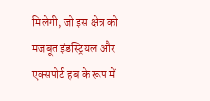मिलेगी, जो इस क्षेत्र को मजबूत इंडस्ट्रियल और एक्सपोर्ट हब के रूप में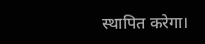स्थापित करेगा।